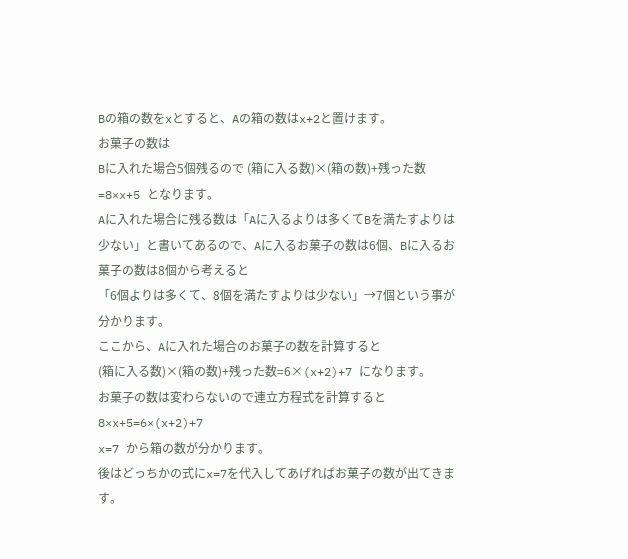Bの箱の数をxとすると、Aの箱の数はx+2と置けます。
お菓子の数は
Bに入れた場合5個残るので (箱に入る数)×(箱の数)+残った数=8×x+5 となります。
Aに入れた場合に残る数は「Aに入るよりは多くてBを満たすよりは少ない」と書いてあるので、Aに入るお菓子の数は6個、Bに入るお菓子の数は8個から考えると
「6個よりは多くて、8個を満たすよりは少ない」→7個という事が分かります。
ここから、Aに入れた場合のお菓子の数を計算すると
(箱に入る数)×(箱の数)+残った数=6×(x+2)+7 になります。
お菓子の数は変わらないので連立方程式を計算すると
8×x+5=6×(x+2)+7
x=7 から箱の数が分かります。
後はどっちかの式にx=7を代入してあげればお菓子の数が出てきます。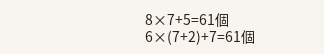8×7+5=61個
6×(7+2)+7=61個